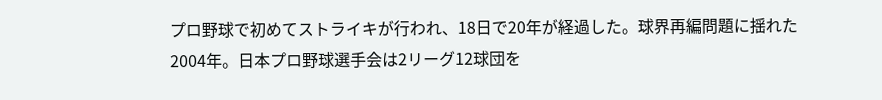プロ野球で初めてストライキが行われ、18日で20年が経過した。球界再編問題に揺れた2004年。日本プロ野球選手会は2リーグ12球団を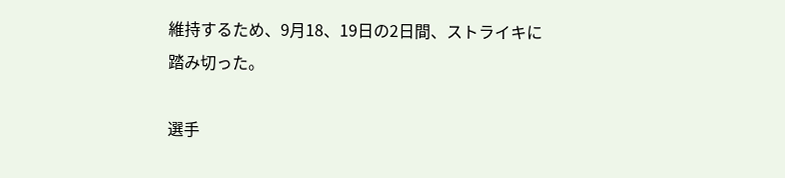維持するため、9月18、19日の2日間、ストライキに踏み切った。

選手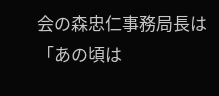会の森忠仁事務局長は「あの頃は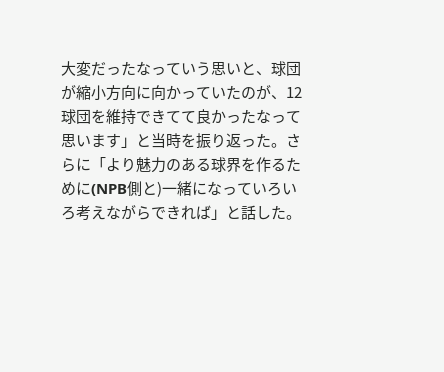大変だったなっていう思いと、球団が縮小方向に向かっていたのが、12球団を維持できてて良かったなって思います」と当時を振り返った。さらに「より魅力のある球界を作るために(NPB側と)一緒になっていろいろ考えながらできれば」と話した。